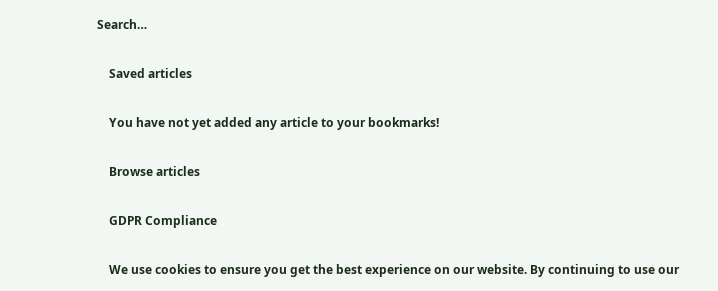Search…

    Saved articles

    You have not yet added any article to your bookmarks!

    Browse articles

    GDPR Compliance

    We use cookies to ensure you get the best experience on our website. By continuing to use our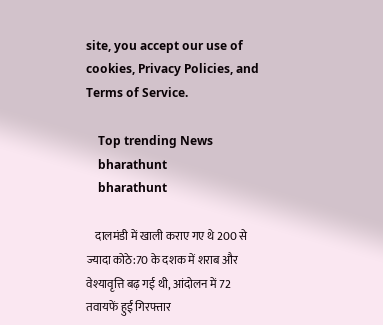site, you accept our use of cookies, Privacy Policies, and Terms of Service.

    Top trending News
    bharathunt
    bharathunt

    दालमंडी में खाली कराए गए थे 200 से ज्यादा कोठे:70 के दशक में शराब और वेश्यावृत्ति बढ़ गई थी, आंदोलन में 72 तवायफें हुईं गिरफ्तार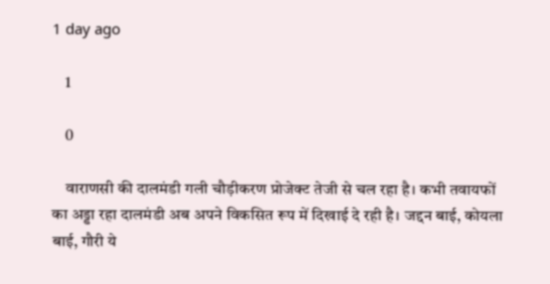1 day ago

    1

    0

    वाराणसी की दालमंडी गली चौड़ीकरण प्रोजेक्ट तेजी से चल रहा है। कभी तवायफों का अड्डा रहा दालमंडी अब अपने विकसित रूप में दिखाई दे रही है। जद्दन बाई, कोयला बाई, गौरी ये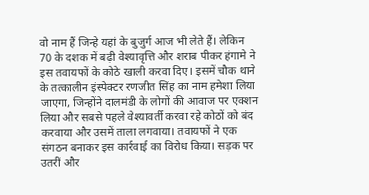वो नाम हैं जिन्हे यहां के बुजुर्ग आज भी लेते हैं। लेकिन 70 के दशक में बढ़ी वेश्यावृत्ति और शराब पीकर हंगामे ने इस तवायफों के कोठे खाली करवा दिए। इसमें चौक थाने के तत्कालीन इंस्पेक्टर रणजीत सिंह का नाम हमेशा लिया जाएगा, जिन्होंने दालमंडी के लोगों की आवाज पर एक्शन लिया और सबसे पहले वेश्यावर्ती करवा रहे कोठों को बंद करवाया और उसमें ताला लगवाया। तवायफों ने एक संगठन बनाकर इस कार्रवाई का विरोध किया। सड़क पर उतरीं और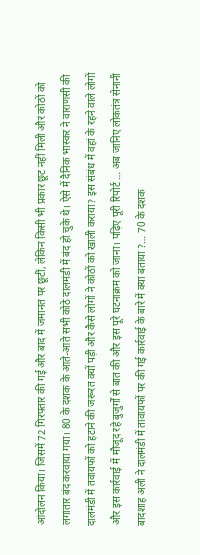आंदोलन किया। जिसमें 72 गिरफ्तार की गई और बाद में जमानत पर छूटीं, लेकिन किसी भी प्रकार छूट नहीं मिली और कोठों को लगातार बंद करवाया गया। 80 के दशक के आते-आते सभी कोठे दालमंडी में बंद हो चुके थे। ऐसे में दैनिक भास्कर ने वाराणसी की दालमंडी में तवायफों को हटाने की जरूरत क्यों पड़ी और कैसे लोगों ने कोठों को खाली कराया? इस संबंध में वहां के रहने वाले लोगों और इस कार्रवाई में मौजूद रहे बुजुर्गों से बात की और इस पूरे घटनाक्रम को जाना। पढ़िए पूरी रिपोर्ट … अब जानिए लोकतंत्र सेनानी बादशाह अली ने दालमंडी में तावायफों पर की गई कार्रवाई के बारे में क्या बताया ?… 70 के दशक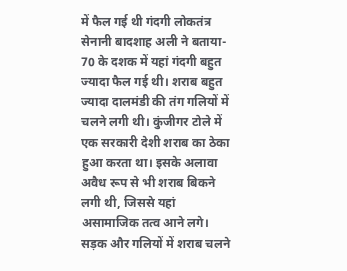में फैल गई थी गंदगी लोकतंत्र सेनानी बादशाह अली ने बताया- 70 के दशक में यहां गंदगी बहुत ज्यादा फैल गई थी। शराब बहुत ज्यादा दालमंडी की तंग गलियों में चलने लगी थी। कुंजीगर टोले में एक सरकारी देशी शराब का ठेका हुआ करता था। इसके अलावा अवैध रूप से भी शराब बिकने लगी थी, जिससे यहां असामाजिक तत्व आने लगे। सड़क और गलियों में शराब चलने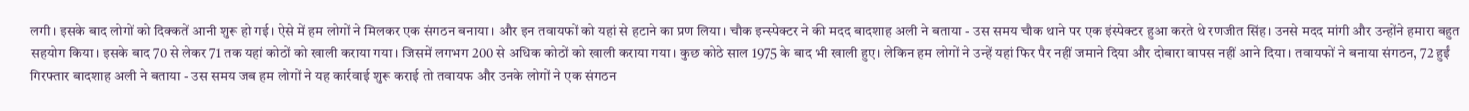लगी। इसके बाद लोगों को दिक्कतें आनी शुरू हो गई। ऐसे में हम लोगों ने मिलकर एक संगठन बनाया। और इन तवायफों को यहां से हटाने का प्रण लिया। चौक इन्स्पेक्टर ने की मदद बादशाह अली ने बताया - उस समय चौक थाने पर एक इंस्पेक्टर हुआ करते थे रणजीत सिंह। उनसे मदद मांगी और उन्होंने हमारा बहुत सहयोग किया। इसके बाद 70 से लेकर 71 तक यहां कोठों को खाली कराया गया। जिसमें लगभग 200 से अधिक कोठों को खाली कराया गया। कुछ कोठे साल 1975 के बाद भी खाली हुए। लेकिन हम लोगों ने उन्हें यहां फिर पैर नहीं जमाने दिया और दोबारा वापस नहीं आने दिया। तवायफों ने बनाया संगठन, 72 हुईं गिरफ्तार बादशाह अली ने बताया - उस समय जब हम लोगों ने यह कार्रवाई शुरू कराई तो तवायफ और उनके लोगों ने एक संगठन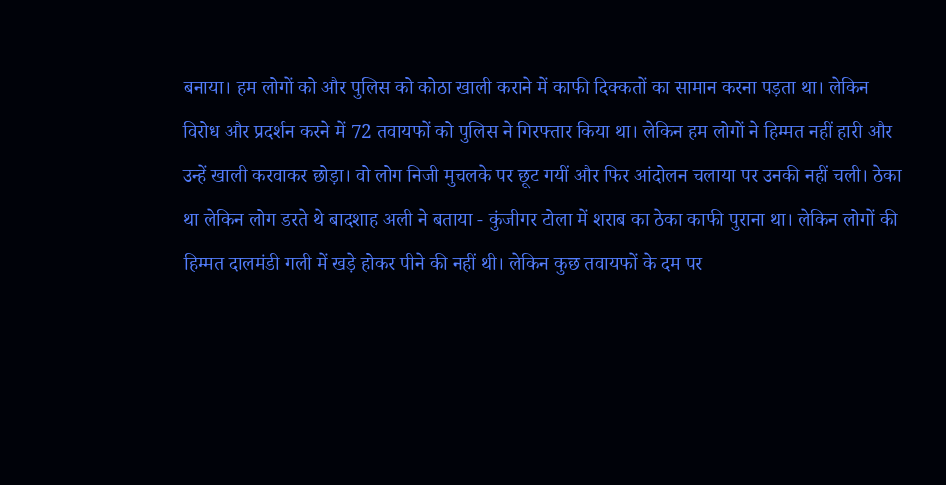बनाया। हम लोगों को और पुलिस को कोठा खाली कराने में काफी दिक्कतों का सामान करना पड़ता था। लेकिन विरोध और प्रदर्शन करने में 72 तवायफों को पुलिस ने गिरफ्तार किया था। लेकिन हम लोगों ने हिम्मत नहीं हारी और उन्हें खाली करवाकर छोड़ा। वो लोग निजी मुचलके पर छूट गयीं और फिर आंदोलन चलाया पर उनकी नहीं चली। ठेका था लेकिन लोग डरते थे बादशाह अली ने बताया - कुंजीगर टोला में शराब का ठेका काफी पुराना था। लेकिन लोगों की हिम्मत दालमंडी गली में खड़े होकर पीने की नहीं थी। लेकिन कुछ तवायफों के दम पर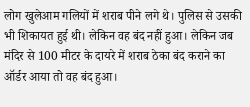लोग खुलेआम गलियों में शराब पीने लगे थे। पुलिस से उसकी भी शिकायत हुई थी। लेकिन वह बंद नहीं हुआ। लेकिन जब मंदिर से 100 मीटर के दायरे में शराब ठेका बंद कराने का ऑर्डर आया तो वह बंद हुआ।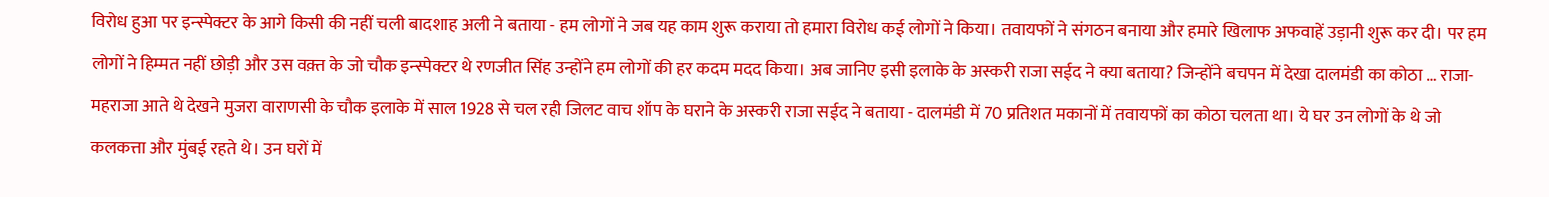विरोध हुआ पर इन्स्पेक्टर के आगे किसी की नहीं चली बादशाह अली ने बताया - हम लोगों ने जब यह काम शुरू कराया तो हमारा विरोध कई लोगों ने किया। तवायफों ने संगठन बनाया और हमारे खिलाफ अफवाहें उड़ानी शुरू कर दी। पर हम लोगों ने हिम्मत नहीं छोड़ी और उस वक़्त के जो चौक इन्स्पेक्टर थे रणजीत सिंह उन्होंने हम लोगों की हर कदम मदद किया। अब जानिए इसी इलाके के अस्करी राजा सईद ने क्या बताया? जिन्होंने बचपन में देखा दालमंडी का कोठा … राजा-महराजा आते थे देखने मुजरा वाराणसी के चौक इलाके में साल 1928 से चल रही जिलट वाच शॉप के घराने के अस्करी राजा सईद ने बताया - दालमंडी में 70 प्रतिशत मकानों में तवायफों का कोठा चलता था। ये घर उन लोगों के थे जो कलकत्ता और मुंबई रहते थे। उन घरों में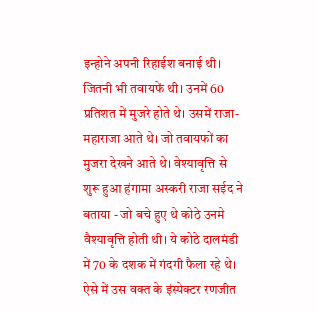इन्होने अपनी रिहाईश बनाई थी। जितनी भी तवायफें थी। उनमें 60 प्रतिशत में मुजरे होते थे। उसमें राजा-महाराजा आते थे। जो तवायफों का मुजरा देखने आते थे। वेश्यावृत्ति से शुरू हुआ हंगामा अस्करी राजा सईद ने बताया - जो बचे हुए थे कोठे उनमे वैश्यावृत्ति होती थी। ये कोठे दालमंडी में 70 के दशक में गंदगी फैला रहे थे। ऐसे में उस वक्त के इंस्पेक्टर रणजीत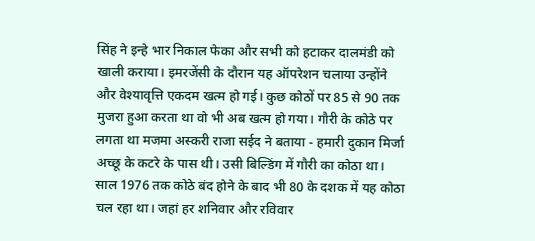सिंह ने इन्हे भार निकाल फेका और सभी को हटाकर दालमंडी को खाली कराया। इमरजेंसी के दौरान यह ऑपरेशन चलाया उन्होंने और वेश्यावृत्ति एकदम खत्म हो गई। कुछ कोठों पर 85 से 90 तक मुजरा हुआ करता था वो भी अब खत्म हो गया। गौरी के कोठे पर लगता था मजमा अस्करी राजा सईद ने बताया - हमारी दुकान मिर्जा अच्छू के कटरे के पास थी। उसी बिल्डिंग में गौरी का कोठा था। साल 1976 तक कोठे बंद होने के बाद भी 80 के दशक में यह कोठा चल रहा था। जहां हर शनिवार और रविवार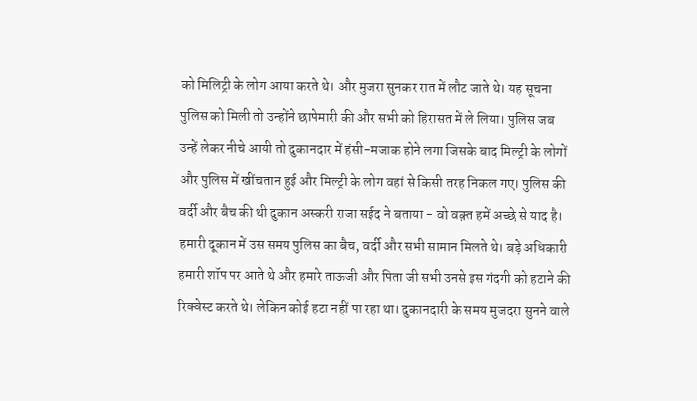को मिलिट्री के लोग आया करते थे। और मुजरा सुनकर रात में लौट जाते थे। यह सूचना पुलिस को मिली तो उन्होंने छापेमारी की और सभी को हिरासत में ले लिया। पुलिस जब उन्हें लेकर नीचे आयी तो दुकानदार में हंसी-मजाक होने लगा जिसके बाद मिल्ट्री के लोगों और पुलिस में खींचतान हुई और मिल्ट्री के लोग वहां से किसी तरह निकल गए। पुलिस की वर्दी और बैच की थी दुकान अस्करी राजा सईद ने बताया - वो वक़्त हमें अच्छे से याद है। हमारी दूकान में उस समय पुलिस का बैच, वर्दी और सभी सामान मिलते थे। बड़े अधिकारी हमारी शॉप पर आते थे और हमारे ताऊजी और पिता जी सभी उनसे इस गंदगी को हटाने की रिक्वेस्ट करते थे। लेकिन कोई हटा नहीं पा रहा था। दुकानदारी के समय मुजदरा सुनने वाले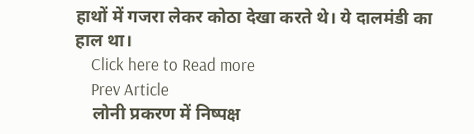हाथों में गजरा लेकर कोठा देखा करते थे। ये दालमंडी का हाल था।
    Click here to Read more
    Prev Article
    लोनी प्रकरण में निष्पक्ष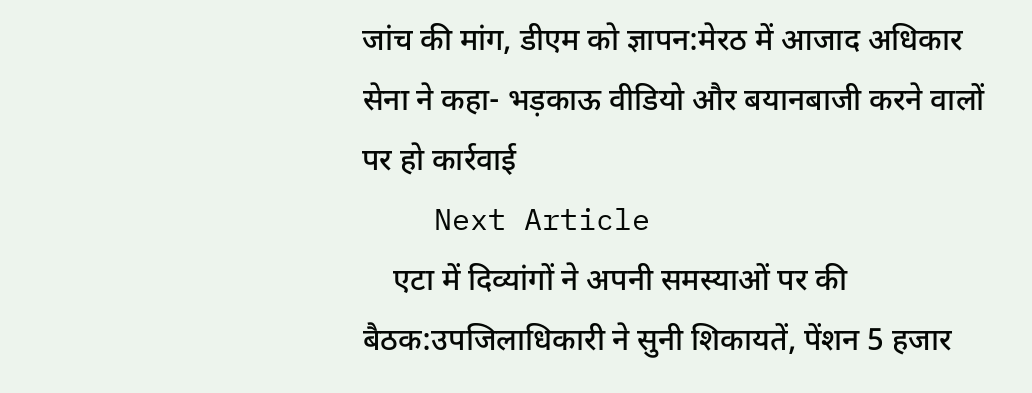जांच की मांग, डीएम को ज्ञापन:मेरठ में आजाद अधिकार सेना ने कहा- भड़काऊ वीडियो और बयानबाजी करने वालों पर हो कार्रवाई
    Next Article
    एटा में दिव्यांगों ने अपनी समस्याओं पर की बैठक:उपजिलाधिकारी ने सुनी शिकायतें, पेंशन 5 हजार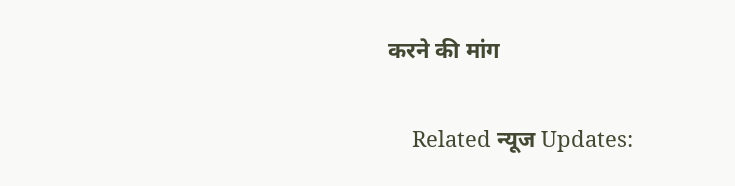करने की मांग

    Related न्यूज Updates: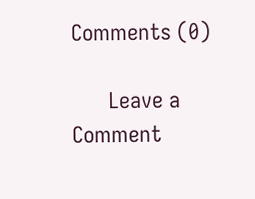Comments (0)

      Leave a Comment